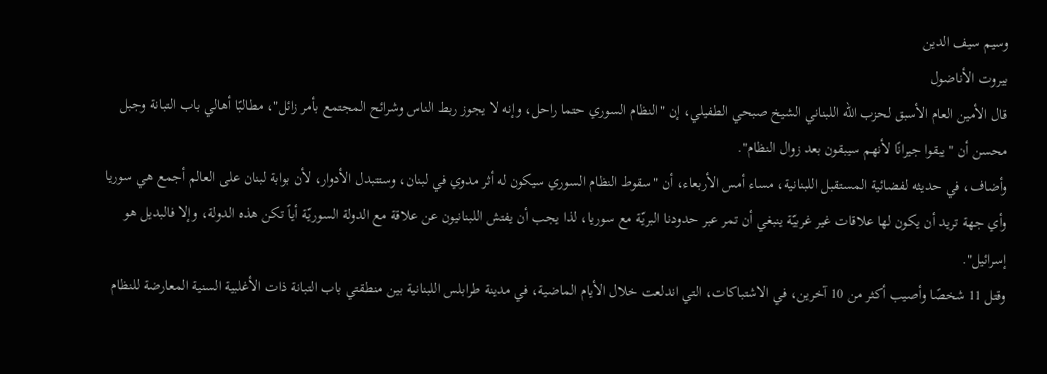وسيم سيف الدين
بيروت الأناضول
قال الأمين العام الأسبق لحزب الله اللبناني الشيخ صبحي الطفيلي، إن "النظام السوري حتما راحل، وإنه لا يجوز ربط الناس وشرائح المجتمع بأمر زائل"، مطالبًا أهالي باب التبانة وجبل محسن أن "يبقوا جيرانًا لأنهم سيبقون بعد زوال النظام".
وأضاف، في حديثه لفضائية المستقبل اللبنانية، مساء أمس الأربعاء، أن "سقوط النظام السوري سيكون له أثر مدوي في لبنان، وستتبدل الأدوار، لأن بوابة لبنان على العالم أجمع هي سوريا وأي جهة تريد أن يكون لها علاقات غير غربيّة ينبغي أن تمر عبر حدودنا البريّة مع سوريا، لذا يجب أن يفتش اللبنانيون عن علاقة مع الدولة السوريّة أياً تكن هذه الدولة، وإلا فالبديل هو إسرائيل".
وقتل 11 شخصًا وأصيب أكثر من 10 آخرين، في الاشتباكات، التي اندلعت خلال الأيام الماضية، في مدينة طرابلس اللبنانية بين منطقتي باب التبانة ذات الأغلبية السنية المعارضة للنظام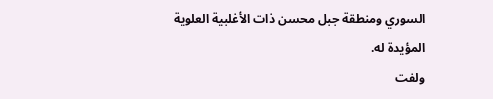السوري ومنطقة جبل محسن ذات الأغلبية العلوية المؤيدة له.
ولفت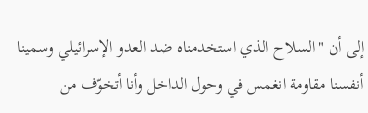إلى أن "السلاح الذي استخدمناه ضد العدو الإسرائيلي وسمينا أنفسنا مقاومة انغمس في وحول الداخل وأنا أتخوّف من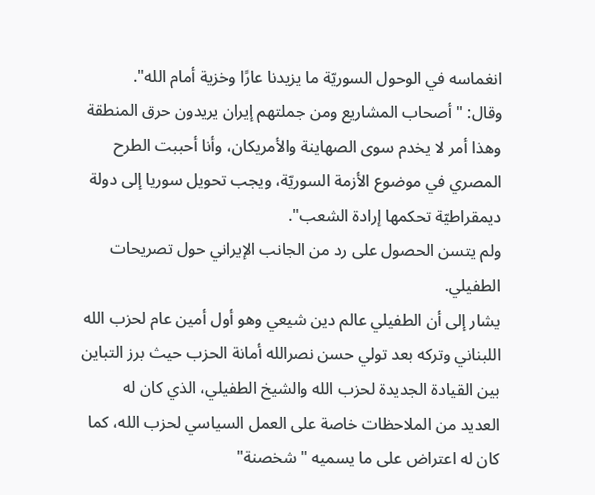انغماسه في الوحول السوريّة ما يزيدنا عارًا وخزية أمام الله".
وقال: "أصحاب المشاريع ومن جملتهم إيران يريدون حرق المنطقة وهذا أمر لا يخدم سوى الصهاينة والأمريكان، وأنا أحببت الطرح المصري في موضوع الأزمة السوريّة، ويجب تحويل سوريا إلى دولة ديمقراطيّة تحكمها إرادة الشعب".
ولم يتسن الحصول على رد من الجانب الإيراني حول تصريحات الطفيلي.
يشار إلى أن الطفيلي عالم دين شيعي وهو أول أمين عام لحزب الله اللبناني وتركه بعد تولي حسن نصرالله أمانة الحزب حيث برز التباين بين القيادة الجديدة لحزب الله والشيخ الطفيلي، الذي كان له العديد من الملاحظات خاصة على العمل السياسي لحزب الله، كما كان له اعتراض على ما يسميه "شخصنة"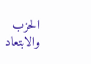الحزب والابتعاد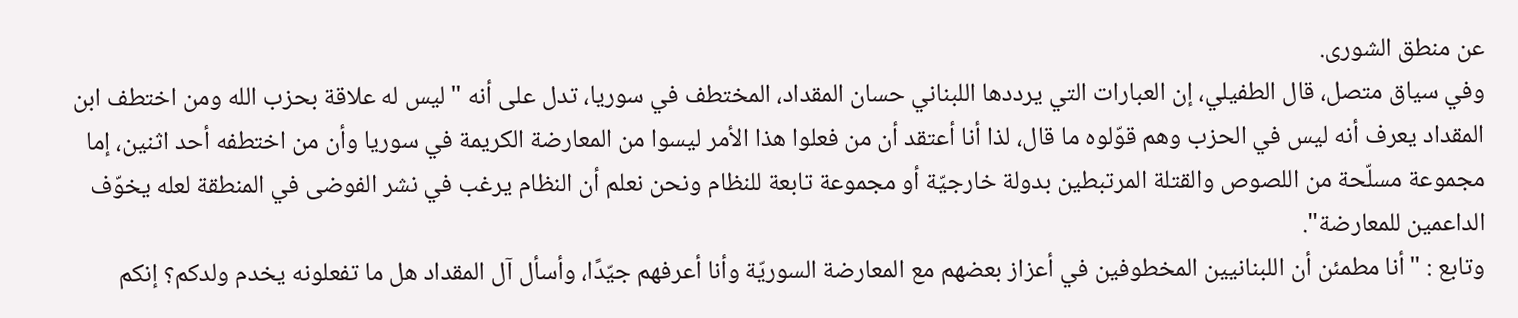عن منطق الشورى.
وفي سياق متصل، قال الطفيلي، إن العبارات التي يرددها اللبناني حسان المقداد، المختطف في سوريا، تدل على أنه "ليس له علاقة بحزب الله ومن اختطف ابن المقداد يعرف أنه ليس في الحزب وهم قوّلوه ما قال، لذا أنا أعتقد أن من فعلوا هذا الأمر ليسوا من المعارضة الكريمة في سوريا وأن من اختطفه أحد اثنين، إما مجموعة مسلّحة من اللصوص والقتلة المرتبطين بدولة خارجيّة أو مجموعة تابعة للنظام ونحن نعلم أن النظام يرغب في نشر الفوضى في المنطقة لعله يخوّف الداعمين للمعارضة".
وتابع : "أنا مطمئن أن اللبنانيين المخطوفين في أعزاز بعضهم مع المعارضة السوريّة وأنا أعرفهم جيّدًا، وأسأل آل المقداد هل ما تفعلونه يخدم ولدكم؟ إنكم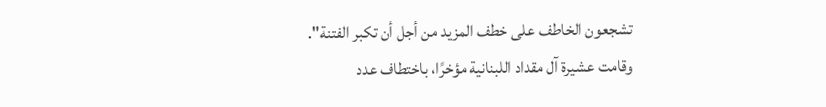تشجعون الخاطف على خطف المزيد من أجل أن تكبر الفتنة".
وقامت عشيرة آل مقداد اللبنانية مؤخرًا، باختطاف عدد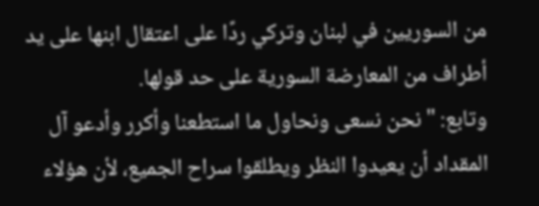من السوريين في لبنان وتركي ردًا على اعتقال ابنها على يد أطراف من المعارضة السورية على حد قولها.
وتابع: "نحن نسعى ونحاول ما استطعنا وأكرر وأدعو آل المقداد أن يعيدوا النظر ويطلقوا سراح الجميع، لأن هؤلاء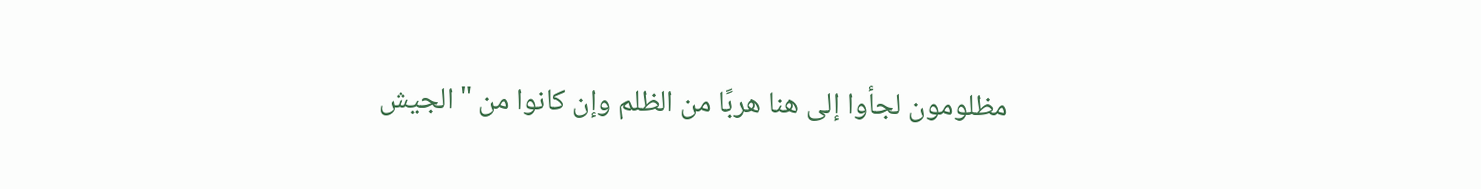مظلومون لجأوا إلى هنا هربًا من الظلم وإن كانوا من "الجيش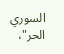السوري الحر"،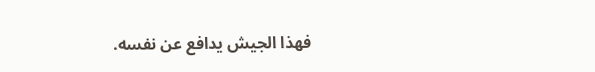فهذا الجيش يدافع عن نفسه.